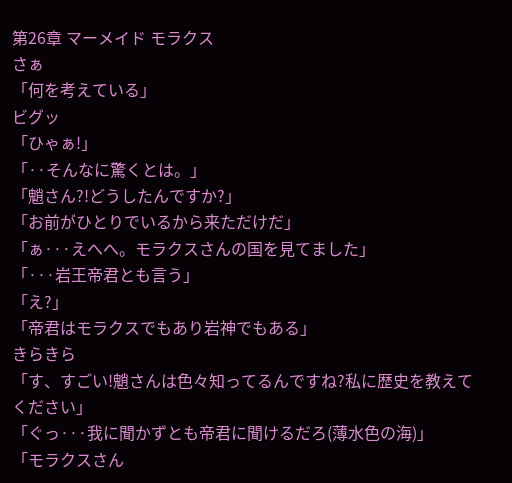第26章 マーメイド モラクス
さぁ
「何を考えている」
ビグッ
「ひゃぁ!」
「··そんなに驚くとは。」
「魈さん?!どうしたんですか?」
「お前がひとりでいるから来ただけだ」
「ぁ···えへへ。モラクスさんの国を見てました」
「···岩王帝君とも言う」
「え?」
「帝君はモラクスでもあり岩神でもある」
きらきら
「す、すごい!魈さんは色々知ってるんですね?私に歴史を教えてください」
「ぐっ···我に聞かずとも帝君に聞けるだろ(薄水色の海)」
「モラクスさん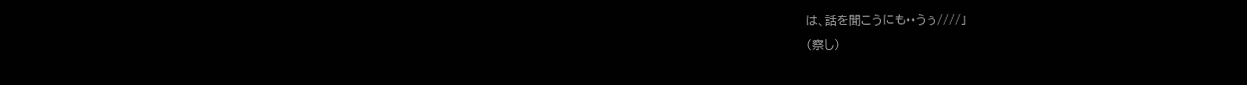は、話を聞こうにも··うぅ////」
(察し)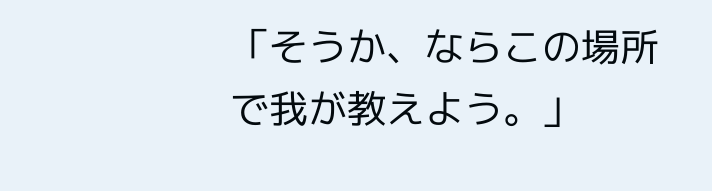「そうか、ならこの場所で我が教えよう。」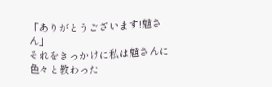「ありがとうございます!魈さん」
それをきっかけに私は魈さんに色々と教わった